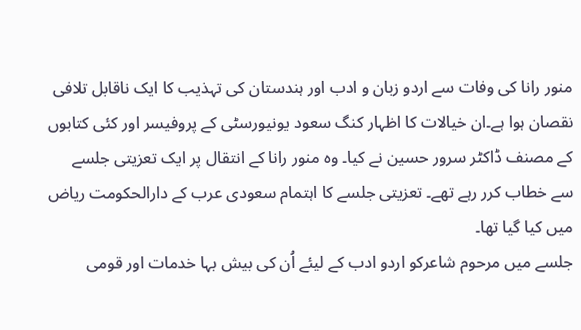منور رانا کی وفات سے اردو زبان و ادب اور ہندستان کی تہذیب کا ایک ناقابل تلافی نقصان ہوا ہے۔ان خیالات کا اظہار کنگ سعود یونیورسٹی کے پروفیسر اور کئی کتابوں کے مصنف ڈاکٹر سرور حسین نے کیا۔ وہ منور رانا کے انتقال پر ایک تعزیتی جلسے سے خطاب کرر رہے تھے۔ تعزیتی جلسے کا اہتمام سعودی عرب کے دارالحکومت ریاض میں کیا گیا تھا۔
جلسے میں مرحوم شاعرکو اردو ادب کے لیئے اُن کی بیش بہا خدمات اور قومی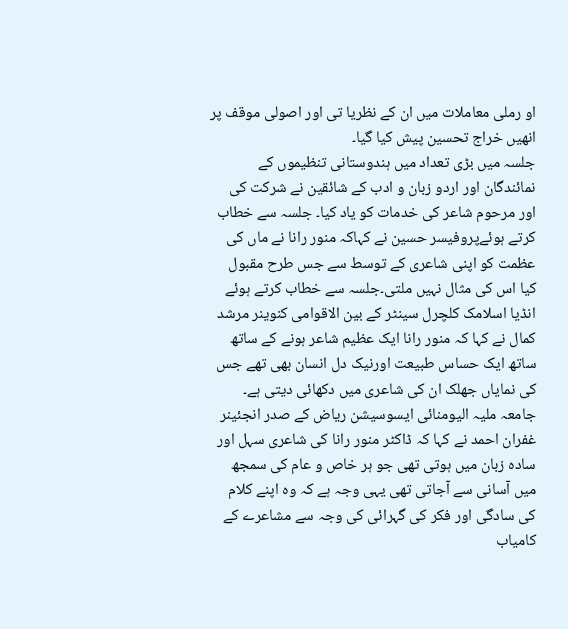او رملی معاملات میں ان کے نظریا تی اور اصولی موقف پر انھیں خراج تحسین پیش کیا گیا۔
جلسہ میں بڑی تعداد میں ہندوستانی تنظیموں کے نمائندگان اور اردو زبان و ادب کے شائقین نے شرکت کی اور مرحوم شاعر کی خدمات کو یاد کیا۔ جلسہ سے خطاب کرتے ہوئےپروفیسر حسین نے کہاکہ منور رانا نے ماں کی عظمت کو اپنی شاعری کے توسط سے جس طرح مقبول کیا اس کی مثال نہیں ملتی۔جلسہ سے خطاب کرتے ہوئے انڈیا اسلامک کلچرل سینٹر کے بین الاقوامی کنوینر مرشد کمال نے کہا کہ منور رانا ایک عظیم شاعر ہونے کے ساتھ ساتھ ایک حساس طبیعت اورنیک دل انسان بھی تھے جس کی نمایاں جھلک ان کی شاعری میں دکھائی دیتی ہے۔ جامعہ ملیہ الیومنائی ایسوسیشن ریاض کے صدر انجئینر غفران احمد نے کہا کہ ڈاکٹر منور رانا کی شاعری سہل اور سادہ زبان میں ہوتی تھی جو ہر خاص و عام کی سمجھ میں آسانی سے آجاتی تھی یہی وجہ ہے کہ وہ اپنے کلام کی سادگی اور فکر کی گہرائی کی وجہ سے مشاعرے کے کامیاب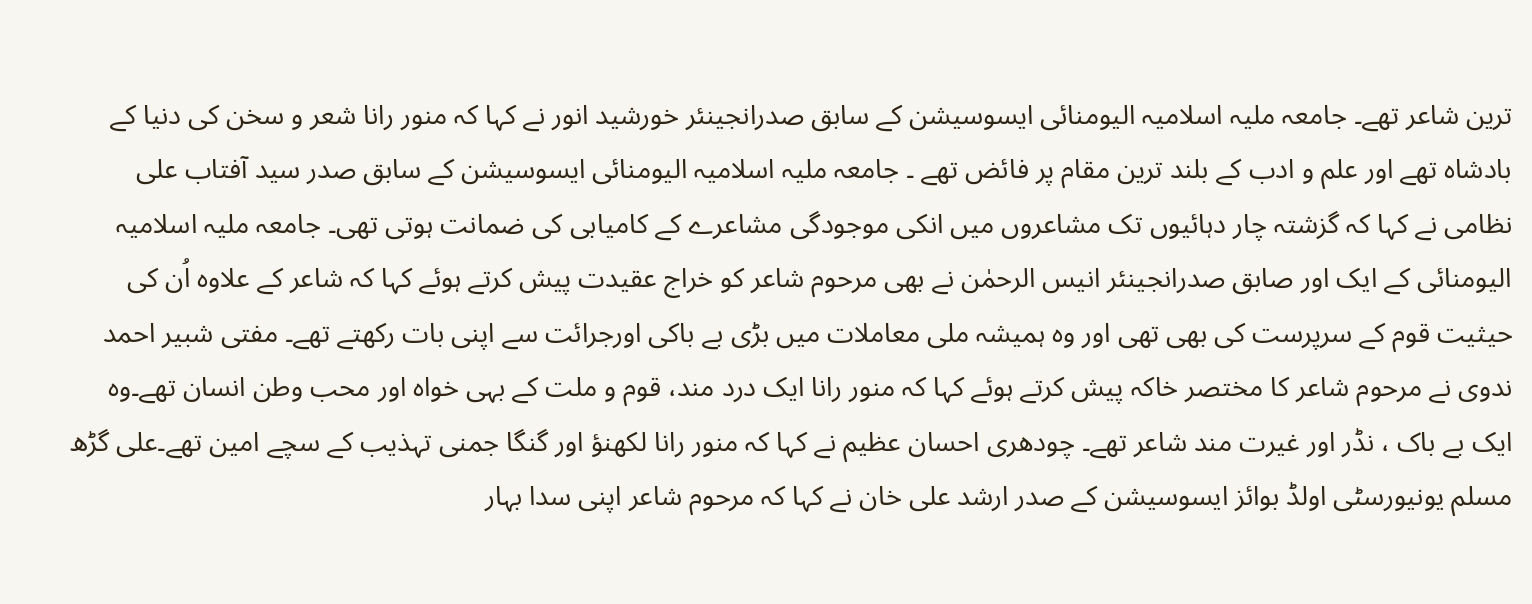ترین شاعر تھے۔ جامعہ ملیہ اسلامیہ الیومنائی ایسوسیشن کے سابق صدرانجینئر خورشید انور نے کہا کہ منور رانا شعر و سخن کی دنیا کے بادشاہ تھے اور علم و ادب کے بلند ترین مقام پر فائض تھے ۔ جامعہ ملیہ اسلامیہ الیومنائی ایسوسیشن کے سابق صدر سید آفتاب علی نظامی نے کہا کہ گزشتہ چار دہائیوں تک مشاعروں میں انکی موجودگی مشاعرے کے کامیابی کی ضمانت ہوتی تھی۔ جامعہ ملیہ اسلامیہ الیومنائی کے ایک اور صابق صدرانجینئر انیس الرحمٰن نے بھی مرحوم شاعر کو خراج عقیدت پیش کرتے ہوئے کہا کہ شاعر کے علاوہ اُن کی حیثیت قوم کے سرپرست کی بھی تھی اور وہ ہمیشہ ملی معاملات میں بڑی بے باکی اورجرائت سے اپنی بات رکھتے تھے۔ مفتی شبیر احمد ندوی نے مرحوم شاعر کا مختصر خاکہ پیش کرتے ہوئے کہا کہ منور رانا ایک درد مند، قوم و ملت کے بہی خواہ اور محب وطن انسان تھے۔وہ ایک بے باک ، نڈر اور غیرت مند شاعر تھے۔ چودھری احسان عظیم نے کہا کہ منور رانا لکھنؤ اور گنگا جمنی تہذیب کے سچے امین تھے۔علی گڑھ مسلم یونیورسٹی اولڈ بوائز ایسوسیشن کے صدر ارشد علی خان نے کہا کہ مرحوم شاعر اپنی سدا بہار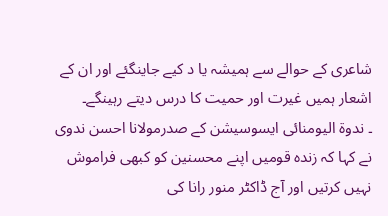شاعری کے حوالے سے ہمیشہ یا د کیے جاینگئے اور ان کے اشعار ہمیں غیرت اور حمیت کا درس دیتے رہینگے۔
۔ ندوۃ الیومنائی ایسوسیشن کے صدرمولانا احسن ندوی نے کہا کہ زندہ قومیں اپنے محسنین کو کبھی فراموش نہیں کرتیں اور آج ڈاکٹر منور رانا کی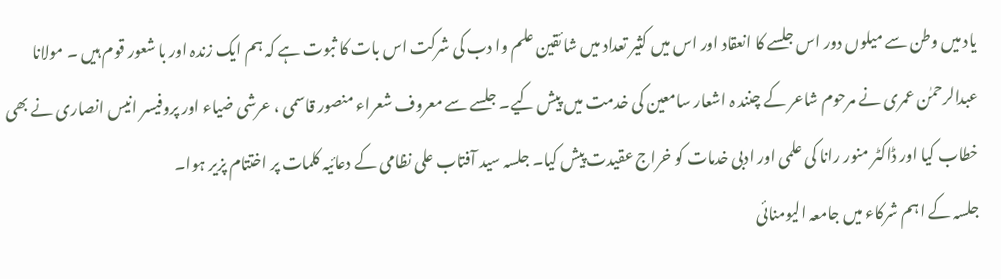یاد میں وطن سے میلوں دور اس جلسے کا انعقاد اور اس میں کثیر تعداد میں شائقین علم وا دب کی شرکت اس بات کا ثبوت ہے کہ ہم ایک زندہ اور با شعور قوم ہیں ۔ مولانا عبدالرحمٰن عمری نے مرحوم شاعر کے چنند ہ اشعار سامعین کی خدمت میں پیش کیے۔ جلسے سے معروف شعراء منصور قاسمی ، عرشی ضیاء اور پروفیسر انیس انصاری نے بھی خطاب کیا اور ڈاکٹر منور رانا کی علمی اور ادبی خدمات کو خراج عقیدت پیش کیا۔ جلسہ سید آفتاب علی نظامی کے دعائیہ کلمات پر اختتام پزیر ہوا۔
جلسہ کے اہم شرکاء میں جامعہ الیومنائی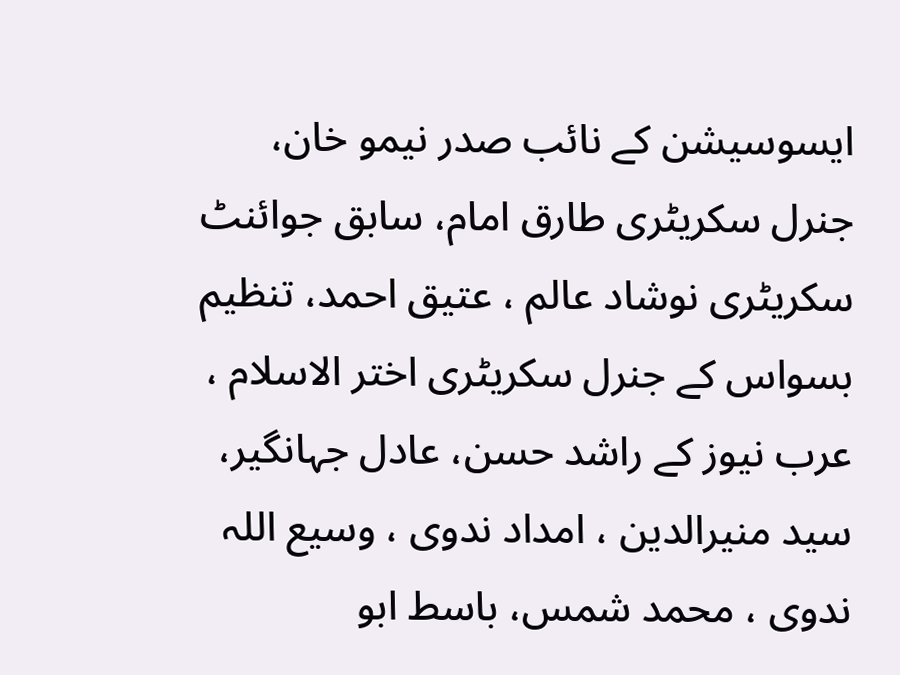ایسوسیشن کے نائب صدر نیمو خان، جنرل سکریٹری طارق امام، سابق جوائنٹ سکریٹری نوشاد عالم ، عتیق احمد، تنظیم بسواس کے جنرل سکریٹری اختر الاسلام ، عرب نیوز کے راشد حسن، عادل جہانگیر، سید منیرالدین ، امداد ندوی ، وسیع اللہ ندوی ، محمد شمس، باسط ابو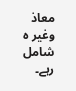معاذ وغیر ہ شامل رہے۔